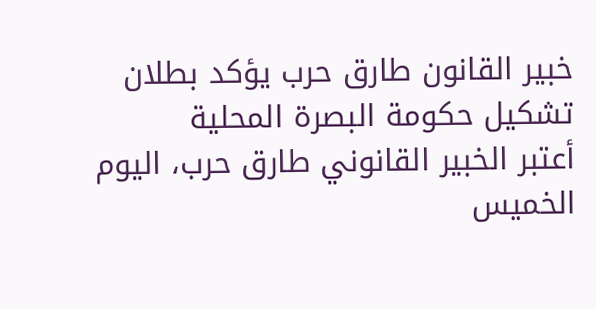خبير القانون طارق حرب يؤكد بطلان تشكيل حكومة البصرة المحلية
أعتبر الخبير القانوني طارق حرب، اليوم الخميس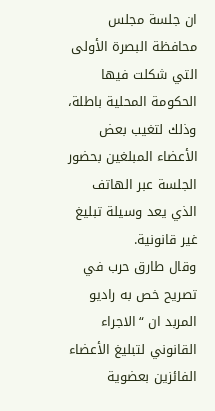ان جلسة مجلس محافظة البصرة الأولى التي شكلت فيها الحكومة المحلية باطلة، وذلك لتغيب بعض الأعضاء المبلغين بحضور الجلسة عبر الهاتف الذي يعد وسيلة تبليغ غير قانونية.
وقال طارق حرب في تصريح خص به راديو المربد ان “الاجراء القانوني لتبليغ الأعضاء الفائزين بعضوية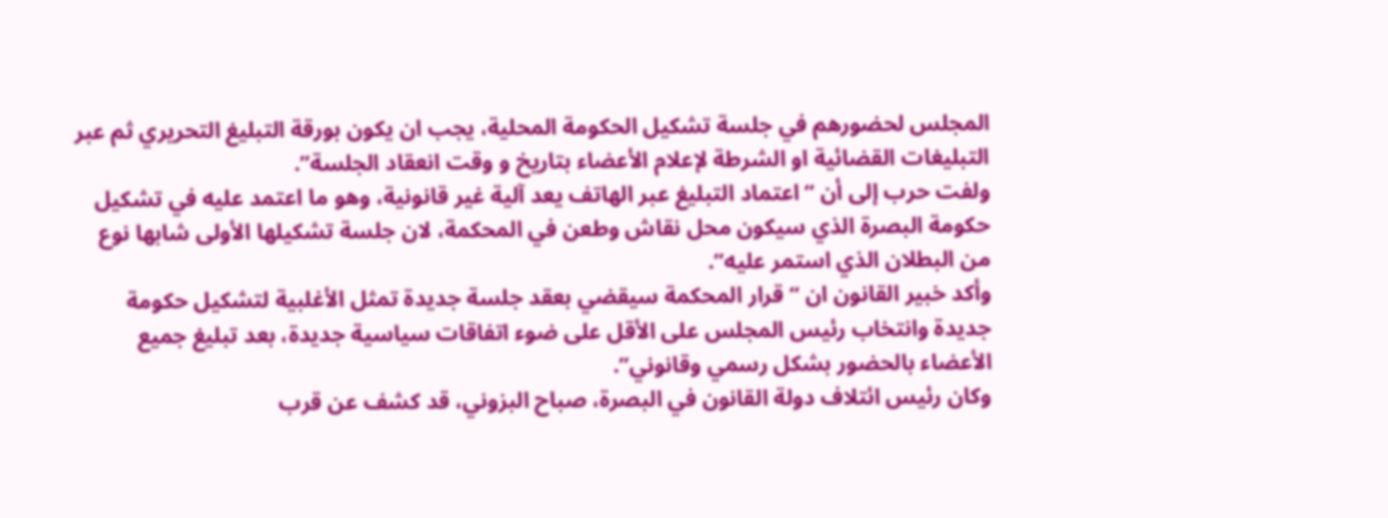المجلس لحضورهم في جلسة تشكيل الحكومة المحلية، يجب ان يكون بورقة التبليغ التحريري ثم عبر التبليغات القضائية او الشرطة لإعلام الأعضاء بتاريخ و وقت انعقاد الجلسة”.
ولفت حرب إلى أن “اعتماد التبليغ عبر الهاتف يعد آلية غير قانونية، وهو ما اعتمد عليه في تشكيل حكومة البصرة الذي سيكون محل نقاش وطعن في المحكمة، لان جلسة تشكيلها الأولى شابها نوع من البطلان الذي استمر عليه”.
وأكد خبير القانون ان “قرار المحكمة سيقضي بعقد جلسة جديدة تمثل الأغلبية لتشكيل حكومة جديدة وانتخاب رئيس المجلس على الأقل على ضوء اتفاقات سياسية جديدة، بعد تبليغ جميع الأعضاء بالحضور بشكل رسمي وقانوني”.
وكان رئيس ائتلاف دولة القانون في البصرة، صباح البزوني، قد كشف عن قرب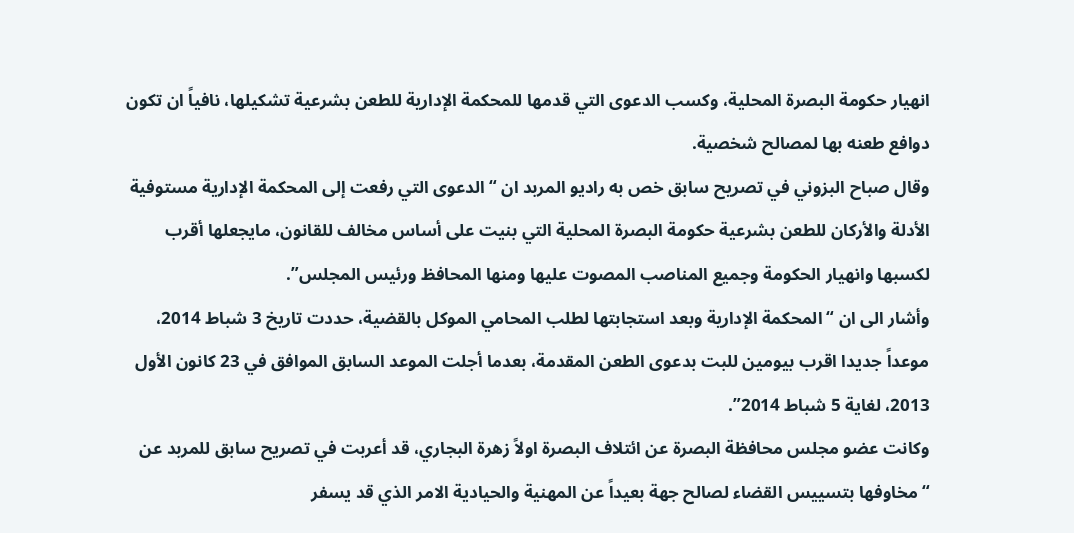انهيار حكومة البصرة المحلية، وكسب الدعوى التي قدمها للمحكمة الإدارية للطعن بشرعية تشكيلها، نافياً ان تكون دوافع طعنه بها لمصالح شخصية.
وقال صباح البزوني في تصريح سابق خص به راديو المربد ان “الدعوى التي رفعت إلى المحكمة الإدارية مستوفية الأدلة والأركان للطعن بشرعية حكومة البصرة المحلية التي بنيت على أساس مخالف للقانون، مايجعلها أقرب لكسبها وانهيار الحكومة وجميع المناصب المصوت عليها ومنها المحافظ ورئيس المجلس”.
وأشار الى ان “المحكمة الإدارية وبعد استجابتها لطلب المحامي الموكل بالقضية، حددت تاريخ 3 شباط 2014، موعداً جديدا اقرب بيومين للبت بدعوى الطعن المقدمة، بعدما أجلت الموعد السابق الموافق في 23 كانون الأول 2013، لغاية 5 شباط 2014”.
وكانت عضو مجلس محافظة البصرة عن ائتلاف البصرة اولاً زهرة البجاري، قد أعربت في تصريح سابق للمربد عن “مخاوفها بتسييس القضاء لصالح جهة بعيداً عن المهنية والحيادية الامر الذي قد يسفر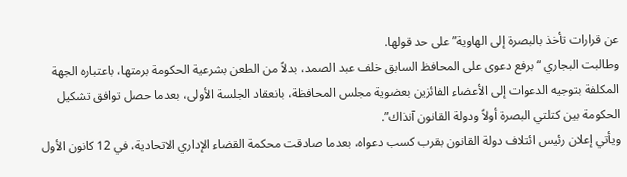عن قرارات تأخذ بالبصرة إلى الهاوية” على حد قولها.
وطالبت البجاري “برفع دعوى على المحافظ السابق خلف عبد الصمد، بدلاً من الطعن بشرعية الحكومة برمتها، باعتباره الجهة المكلفة بتوجيه الدعوات إلى الأعضاء الفائزين بعضوية مجلس المحافظة، بانعقاد الجلسة الأولى، بعدما حصل توافق تشكيل الحكومة بين كتلتي البصرة أولاً ودولة القانون آنذاك”.
ويأتي إعلان رئيس ائتلاف دولة القانون بقرب كسب دعواه، بعدما صادقت محكمة القضاء الإداري الاتحادية، في 12 كانون الأول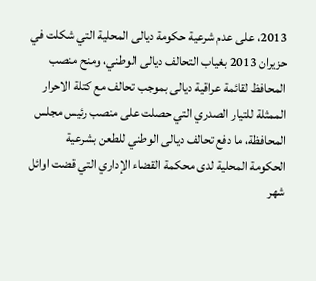2013، على عدم شرعية حكومة ديالى المحلية التي شكلت في حزيران 2013 بغياب التحالف ديالى الوطني، ومنح منصب المحافظ لقائمة عراقية ديالى بموجب تحالف مع كتلة الاحرار الممثلة للتيار الصدري التي حصلت على منصب رئيس مجلس المحافظة، ما دفع تحالف ديالى الوطني للطعن بشرعية الحكومة المحلية لدى محكمة القضاء الإداري التي قضت اوائل شهر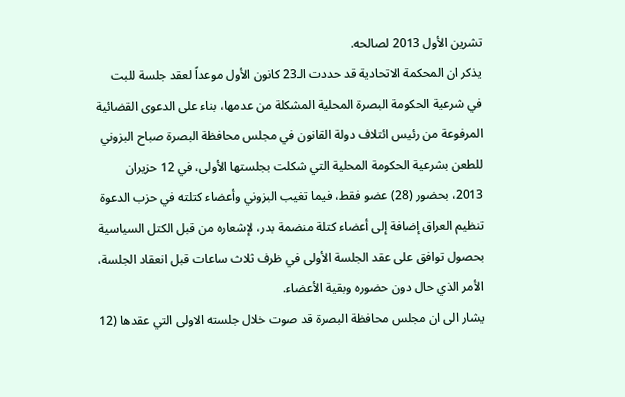تشرين الأول 2013 لصالحه.
يذكر ان المحكمة الاتحادية قد حددت الـ23 كانون الأول موعداً لعقد جلسة للبت في شرعية الحكومة البصرة المحلية المشكلة من عدمها، بناء على الدعوى القضائية المرفوعة من رئيس ائتلاف دولة القانون في مجلس محافظة البصرة صباح البزوني للطعن بشرعية الحكومة المحلية التي شكلت بجلستها الأولى، في 12 حزيران 2013، بحضور (28) عضو فقط، فيما تغيب البزوني وأعضاء كتلته في حزب الدعوة تنظيم العراق إضافة إلى أعضاء كتلة منضمة بدر، لإشعاره من قبل الكتل السياسية بحصول توافق على عقد الجلسة الأولى في ظرف ثلاث ساعات قبل انعقاد الجلسة، الأمر الذي حال دون حضوره وبقية الأعضاء.
يشار الى ان مجلس محافظة البصرة قد صوت خلال جلسته الاولى التي عقدها (12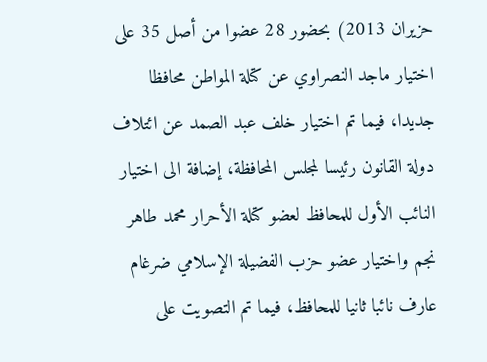حزيران 2013) بحضور 28 عضوا من أصل 35 على اختيار ماجد النصراوي عن كتلة المواطن محافظا جديدا، فيما تم اختيار خلف عبد الصمد عن ائتلاف دولة القانون رئيسا لمجلس المحافظة، إضافة الى اختيار النائب الأول للمحافظ لعضو كتلة الأحرار محمد طاهر نجم واختيار عضو حزب الفضيلة الإسلامي ضرغام عارف نائبا ثانيا للمحافظ، فيما تم التصويت على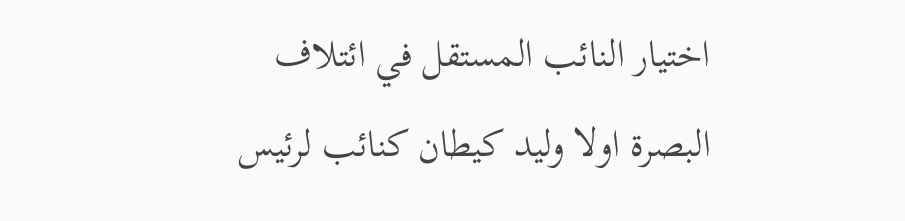اختيار النائب المستقل في ائتلاف البصرة اولا وليد كيطان كنائب لرئيس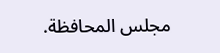مجلس المحافظة.